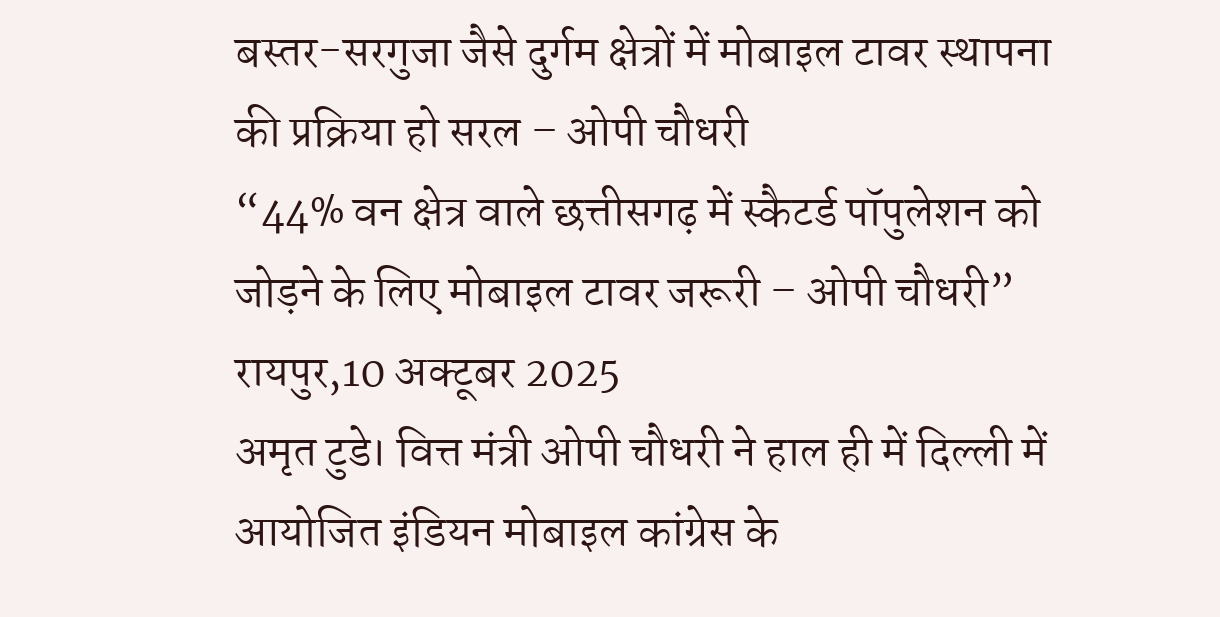बस्तर-सरगुजा जैसे दुर्गम क्षेत्रों में मोबाइल टावर स्थापना की प्रक्रिया हो सरल – ओपी चौधरी
“44% वन क्षेत्र वाले छत्तीसगढ़ में स्कैटर्ड पॉपुलेशन को जोड़ने के लिए मोबाइल टावर जरूरी – ओपी चौधरी”
रायपुर,10 अक्टूबर 2025
अमृत टुडे। वित्त मंत्री ओपी चौधरी ने हाल ही में दिल्ली में आयोजित इंडियन मोबाइल कांग्रेस के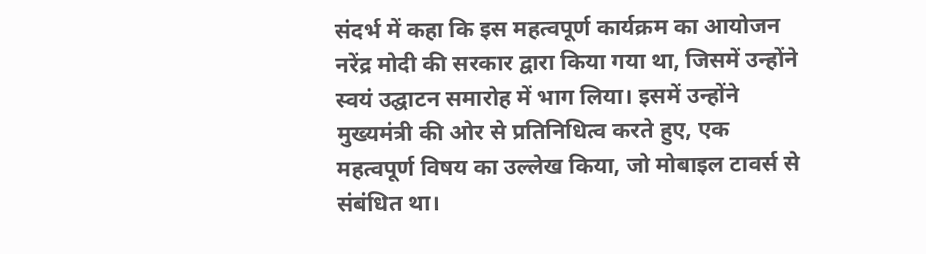संदर्भ में कहा कि इस महत्वपूर्ण कार्यक्रम का आयोजन नरेंद्र मोदी की सरकार द्वारा किया गया था, जिसमें उन्होंने स्वयं उद्घाटन समारोह में भाग लिया। इसमें उन्होंने मुख्यमंत्री की ओर से प्रतिनिधित्व करते हुए, एक महत्वपूर्ण विषय का उल्लेख किया, जो मोबाइल टावर्स से संबंधित था।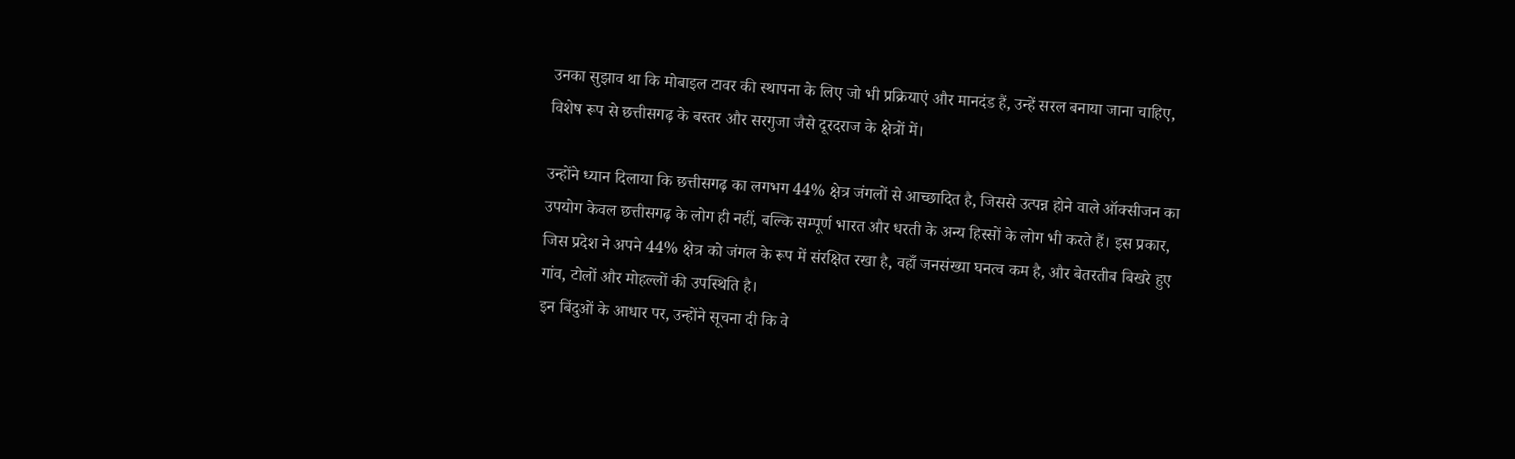उनका सुझाव था कि मोबाइल टावर की स्थापना के लिए जो भी प्रक्रियाएं और मानदंड हैं, उन्हें सरल बनाया जाना चाहिए, विशेष रूप से छत्तीसगढ़ के बस्तर और सरगुजा जैसे दूरदराज के क्षेत्रों में।

उन्होंने ध्यान दिलाया कि छत्तीसगढ़ का लगभग 44% क्षेत्र जंगलों से आच्छादित है, जिससे उत्पन्न होने वाले ऑक्सीजन का उपयोग केवल छत्तीसगढ़ के लोग ही नहीं, बल्कि सम्पूर्ण भारत और धरती के अन्य हिस्सों के लोग भी करते हैं। इस प्रकार, जिस प्रदेश ने अपने 44% क्षेत्र को जंगल के रूप में संरक्षित रखा है, वहाँ जनसंख्या घनत्व कम है, और बेतरतीब बिखरे हुए गांव, टोलों और मोहल्लों की उपस्थिति है।
इन बिंदुओं के आधार पर, उन्होंने सूचना दी कि वे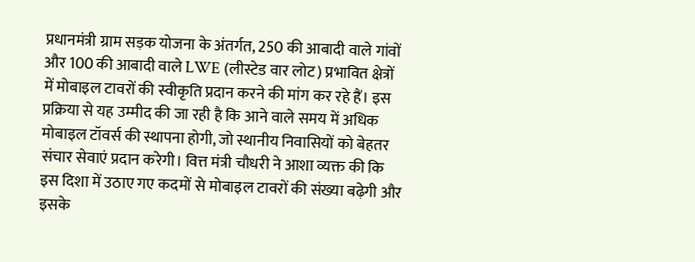प्रधानमंत्री ग्राम सड़क योजना के अंतर्गत, 250 की आबादी वाले गांवों और 100 की आबादी वाले LWE (लीस्टेड वार लोट) प्रभावित क्षेत्रों में मोबाइल टावरों की स्वीकृति प्रदान करने की मांग कर रहे हैं। इस प्रक्रिया से यह उम्मीद की जा रही है कि आने वाले समय में अधिक मोबाइल टॉवर्स की स्थापना होगी, जो स्थानीय निवासियों को बेहतर संचार सेवाएं प्रदान करेगी। वित्त मंत्री चौधरी ने आशा व्यक्त की कि इस दिशा में उठाए गए कदमों से मोबाइल टावरों की संख्या बढ़ेगी और इसके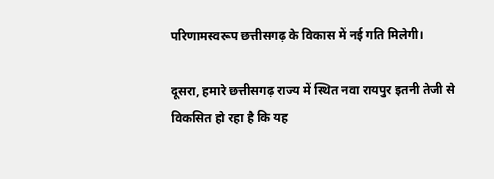परिणामस्वरूप छत्तीसगढ़ के विकास में नई गति मिलेगी।

दूसरा, हमारे छत्तीसगढ़ राज्य में स्थित नवा रायपुर इतनी तेजी से विकसित हो रहा है कि यह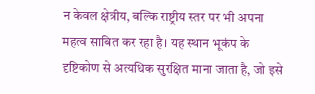न केवल क्षेत्रीय, बल्कि राष्ट्रीय स्तर पर भी अपना महत्व साबित कर रहा है। यह स्थान भूकंप के दृष्टिकोण से अत्यधिक सुरक्षित माना जाता है, जो इसे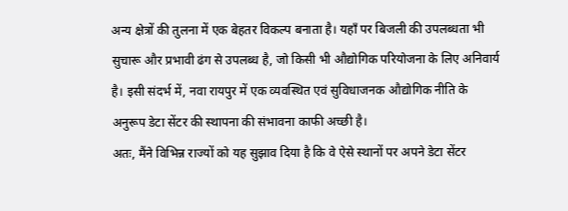अन्य क्षेत्रों की तुलना में एक बेहतर विकल्प बनाता है। यहाँ पर बिजली की उपलब्धता भी सुचारू और प्रभावी ढंग से उपलब्ध है, जो किसी भी औद्योगिक परियोजना के लिए अनिवार्य है। इसी संदर्भ में, नवा रायपुर में एक व्यवस्थित एवं सुविधाजनक औद्योगिक नीति के अनुरूप डेटा सेंटर की स्थापना की संभावना काफी अच्छी है।
अतः, मैंने विभिन्न राज्यों को यह सुझाव दिया है कि वे ऐसे स्थानों पर अपने डेटा सेंटर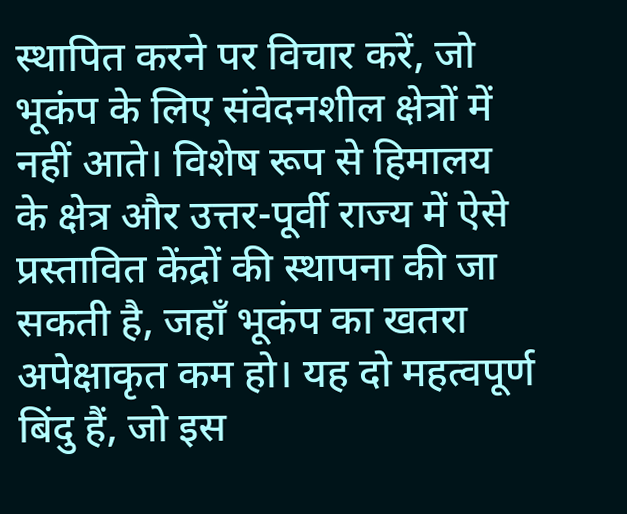स्थापित करने पर विचार करें, जो भूकंप के लिए संवेदनशील क्षेत्रों में नहीं आते। विशेष रूप से हिमालय के क्षेत्र और उत्तर-पूर्वी राज्य में ऐसे प्रस्तावित केंद्रों की स्थापना की जा सकती है, जहाँ भूकंप का खतरा अपेक्षाकृत कम हो। यह दो महत्वपूर्ण बिंदु हैं, जो इस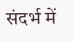संदर्भ में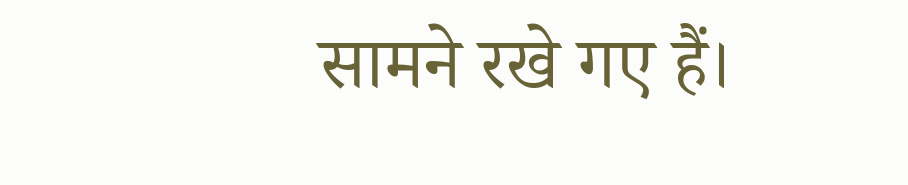सामने रखे गए हैं।